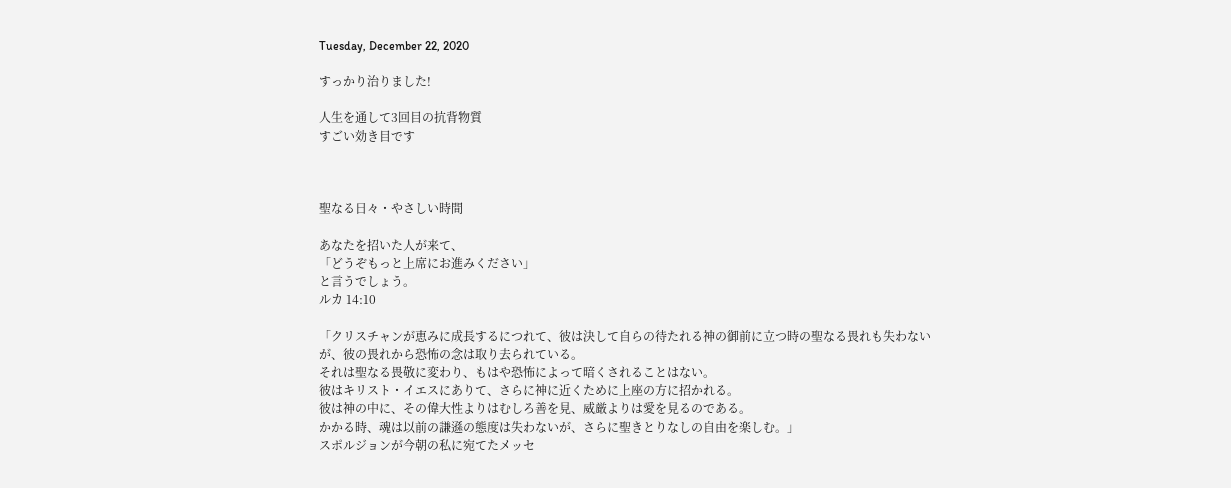Tuesday, December 22, 2020

すっかり治りました!

人生を通して3回目の抗背物質
すごい効き目です



聖なる日々・やさしい時間

あなたを招いた人が来て、
「どうぞもっと上席にお進みください」
と言うでしょう。
ルカ 14:10

「クリスチャンが恵みに成長するにつれて、彼は決して自らの待たれる神の御前に立つ時の聖なる畏れも失わないが、彼の畏れから恐怖の念は取り去られている。
それは聖なる畏敬に変わり、もはや恐怖によって暗くされることはない。
彼はキリスト・イエスにありて、さらに神に近くために上座の方に招かれる。
彼は神の中に、その偉大性よりはむしろ善を見、威厳よりは愛を見るのである。
かかる時、魂は以前の謙遜の態度は失わないが、さらに聖きとりなしの自由を楽しむ。」
スポルジョンが今朝の私に宛てたメッセ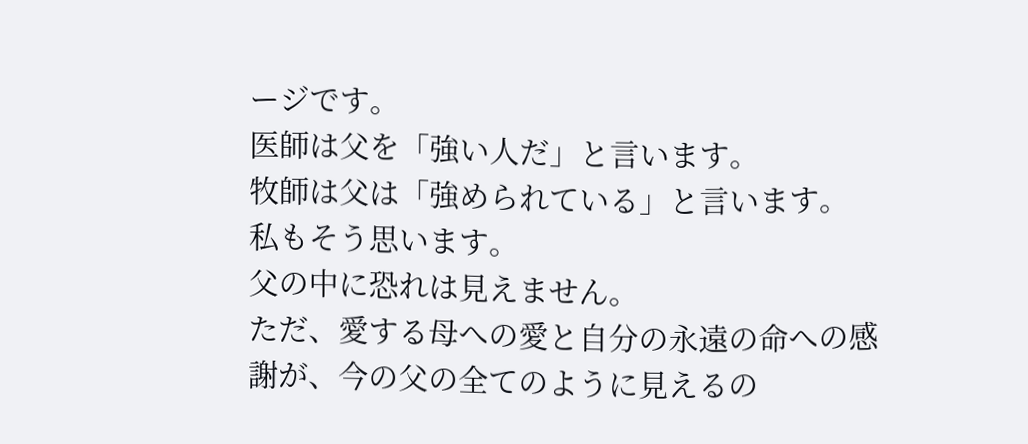ージです。
医師は父を「強い人だ」と言います。
牧師は父は「強められている」と言います。
私もそう思います。
父の中に恐れは見えません。
ただ、愛する母への愛と自分の永遠の命への感謝が、今の父の全てのように見えるの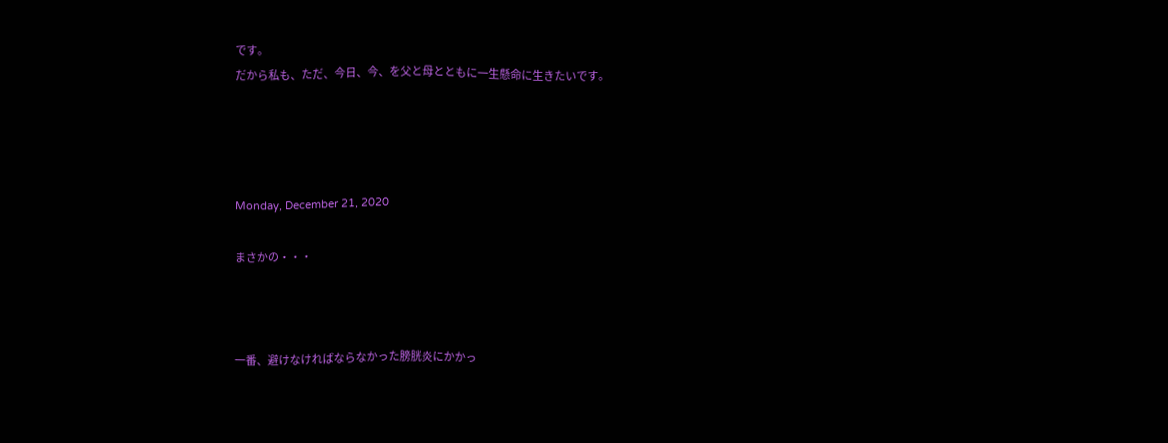です。
だから私も、ただ、今日、今、を父と母とともに一生懸命に生きたいです。




Monday, December 21, 2020

まさかの・・・



一番、避けなければならなかった膀胱炎にかかっ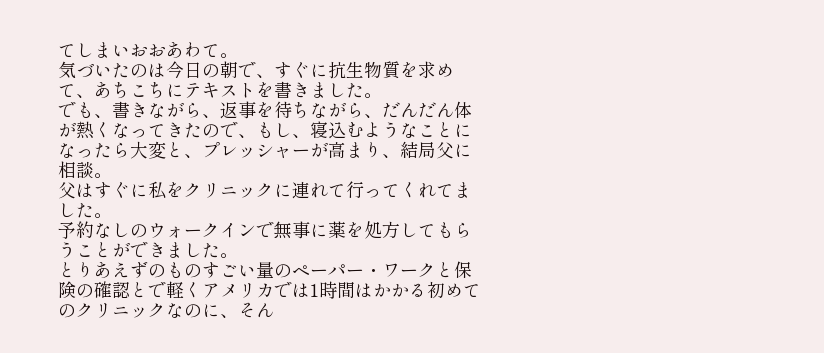てしまいおおあわて。
気づいたのは今日の朝で、すぐに抗生物質を求めて、あちこちにテキストを書きました。
でも、書きながら、返事を待ちながら、だんだん体が熱くなってきたので、もし、寝込むようなことになったら大変と、プレッシャーが高まり、結局父に相談。
父はすぐに私をクリニックに連れて行ってくれてました。
予約なしのウォークインで無事に薬を処方してもらうことができました。
とりあえずのものすごい量のペーパー・ワークと保険の確認とで軽くアメリカでは1時間はかかる初めてのクリニックなのに、そん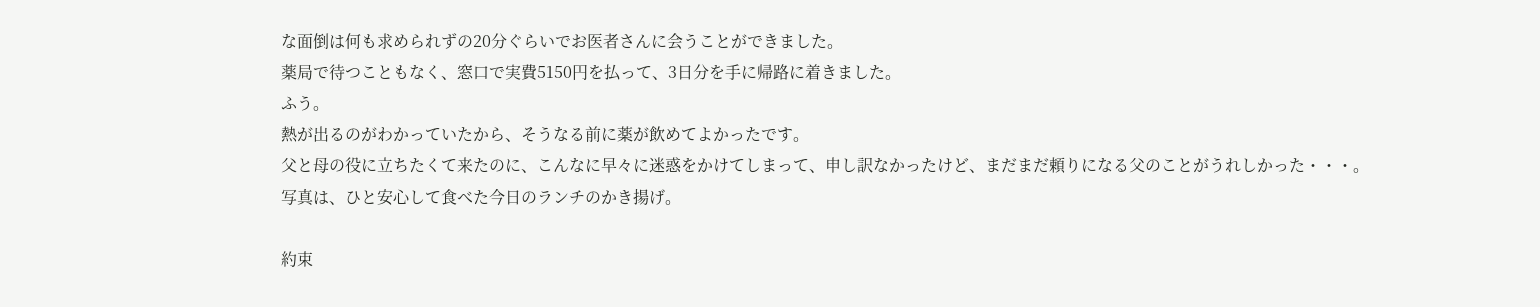な面倒は何も求められずの20分ぐらいでお医者さんに会うことができました。
薬局で待つこともなく、窓口で実費5150円を払って、3日分を手に帰路に着きました。
ふう。
熱が出るのがわかっていたから、そうなる前に薬が飲めてよかったです。
父と母の役に立ちたくて来たのに、こんなに早々に迷惑をかけてしまって、申し訳なかったけど、まだまだ頼りになる父のことがうれしかった・・・。
写真は、ひと安心して食べた今日のランチのかき揚げ。

約束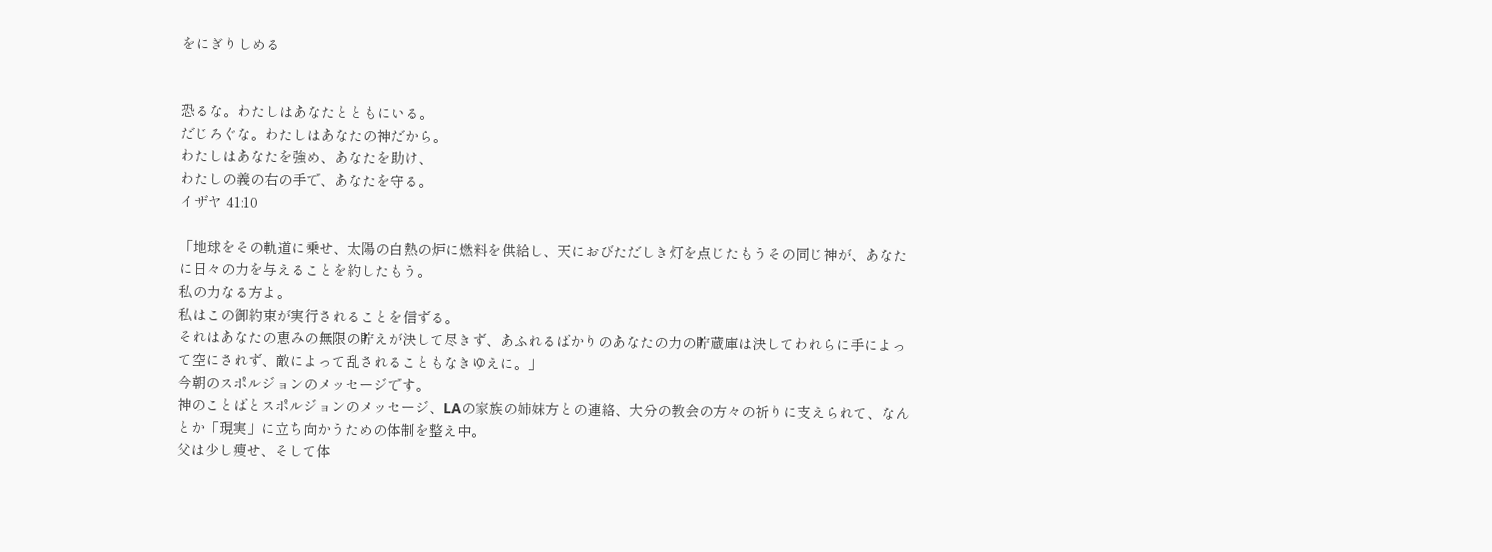をにぎりしめる


恐るな。わたしはあなたとともにいる。
だじろぐな。わたしはあなたの神だから。
わたしはあなたを強め、あなたを助け、
わたしの義の右の手で、あなたを守る。
イザヤ 41:10

「地球をその軌道に乗せ、太陽の白熱の炉に燃料を供給し、天におびただしき灯を点じたもうその同じ神が、あなたに日々の力を与えることを約したもう。
私の力なる方よ。
私はこの御約束が実行されることを信ずる。
それはあなたの恵みの無限の貯えが決して尽きず、あふれるばかりのあなたの力の貯蔵庫は決してわれらに手によって空にされず、敵によって乱されることもなきゆえに。」
今朝のスポルジョンのメッセージです。
神のことばとスポルジョンのメッセージ、LAの家族の姉妹方との連絡、大分の教会の方々の祈りに支えられて、なんとか「現実」に立ち向かうための体制を整え中。
父は少し痩せ、そして体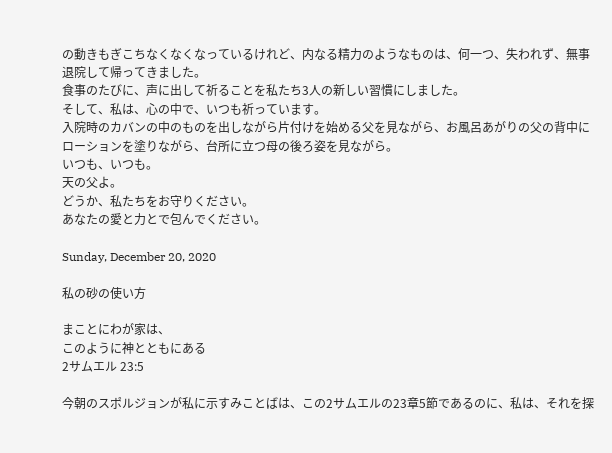の動きもぎこちなくなくなっているけれど、内なる精力のようなものは、何一つ、失われず、無事退院して帰ってきました。
食事のたびに、声に出して祈ることを私たち3人の新しい習慣にしました。
そして、私は、心の中で、いつも祈っています。
入院時のカバンの中のものを出しながら片付けを始める父を見ながら、お風呂あがりの父の背中にローションを塗りながら、台所に立つ母の後ろ姿を見ながら。
いつも、いつも。
天の父よ。
どうか、私たちをお守りください。
あなたの愛と力とで包んでください。

Sunday, December 20, 2020

私の砂の使い方

まことにわが家は、
このように神とともにある
2サムエル 23:5

今朝のスポルジョンが私に示すみことばは、この2サムエルの23章5節であるのに、私は、それを探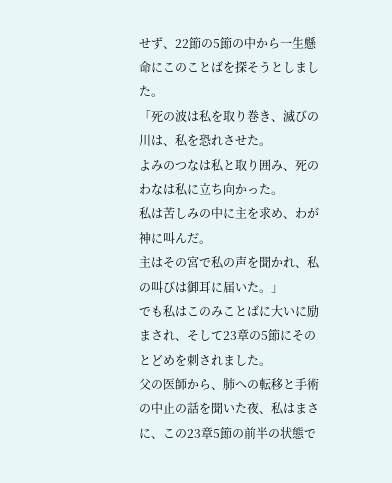せず、22節の5節の中から一生懸命にこのことばを探そうとしました。
「死の波は私を取り巻き、滅びの川は、私を恐れさせた。
よみのつなは私と取り囲み、死のわなは私に立ち向かった。
私は苦しみの中に主を求め、わが神に叫んだ。
主はその宮で私の声を聞かれ、私の叫びは御耳に届いた。」
でも私はこのみことばに大いに励まされ、そして23章の5節にそのとどめを刺されました。
父の医師から、肺への転移と手術の中止の話を聞いた夜、私はまさに、この23章5節の前半の状態で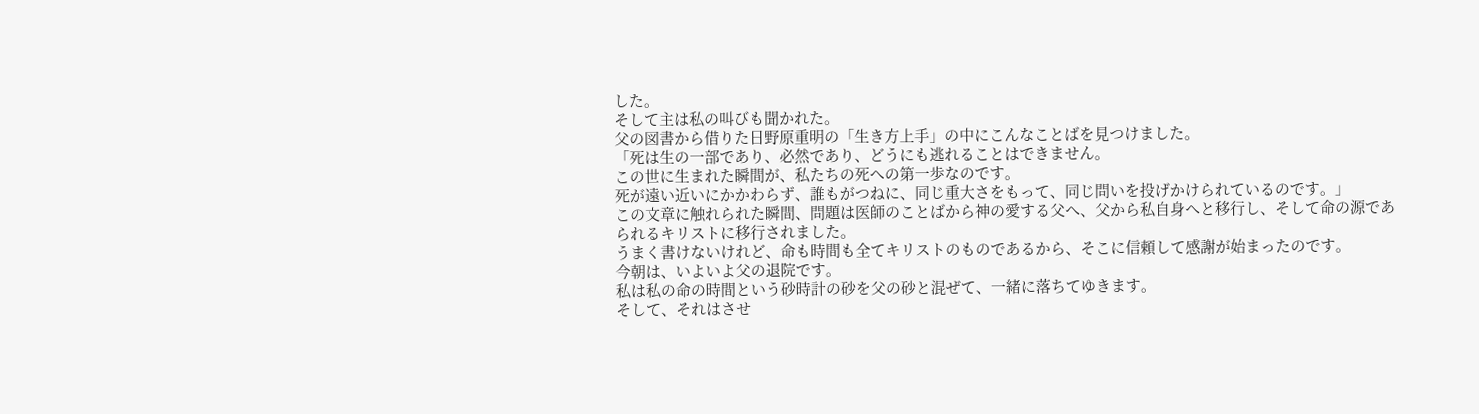した。
そして主は私の叫びも聞かれた。
父の図書から借りた日野原重明の「生き方上手」の中にこんなことばを見つけました。
「死は生の一部であり、必然であり、どうにも逃れることはできません。
この世に生まれた瞬間が、私たちの死への第一歩なのです。
死が遠い近いにかかわらず、誰もがつねに、同じ重大さをもって、同じ問いを投げかけられているのです。」
この文章に触れられた瞬間、問題は医師のことばから神の愛する父へ、父から私自身へと移行し、そして命の源であられるキリストに移行されました。
うまく書けないけれど、命も時間も全てキリストのものであるから、そこに信頼して感謝が始まったのです。
今朝は、いよいよ父の退院です。
私は私の命の時間という砂時計の砂を父の砂と混ぜて、一緒に落ちてゆきます。
そして、それはさせ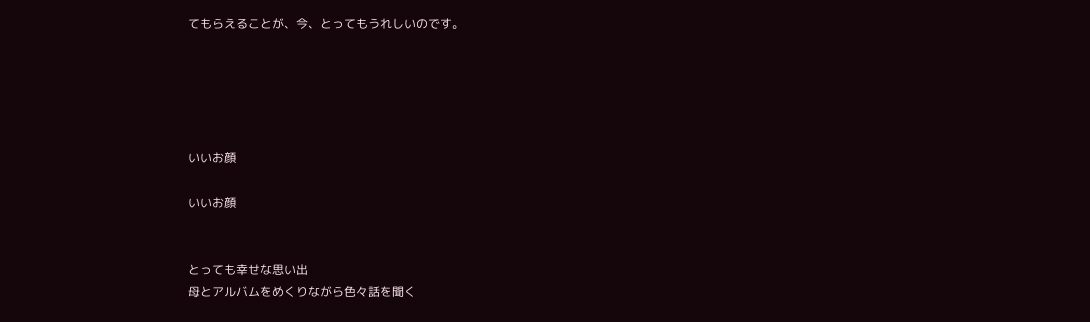てもらえることが、今、とってもうれしいのです。





いいお顔

いいお顔


とっても幸せな思い出
母とアルバムをめくりながら色々話を聞く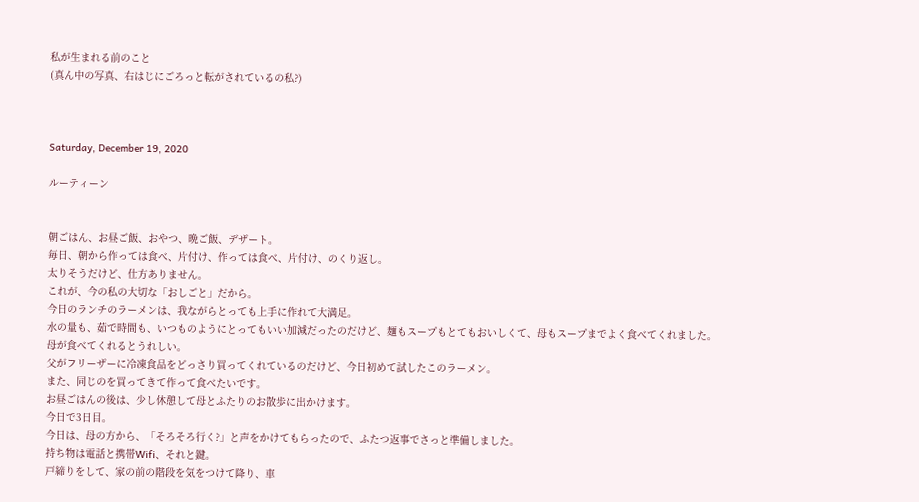私が生まれる前のこと
(真ん中の写真、右はじにごろっと転がされているの私?)



Saturday, December 19, 2020

ルーティーン


朝ごはん、お昼ご飯、おやつ、晩ご飯、デザート。
毎日、朝から作っては食べ、片付け、作っては食べ、片付け、のくり返し。
太りそうだけど、仕方ありません。
これが、今の私の大切な「おしごと」だから。
今日のランチのラーメンは、我ながらとっても上手に作れて大満足。
水の量も、茹で時間も、いつものようにとってもいい加減だったのだけど、麺もスープもとてもおいしくて、母もスープまでよく食べてくれました。
母が食べてくれるとうれしい。
父がフリーザーに冷凍食品をどっさり買ってくれているのだけど、今日初めて試したこのラーメン。
また、同じのを買ってきて作って食べたいです。
お昼ごはんの後は、少し休憩して母とふたりのお散歩に出かけます。
今日で3日目。
今日は、母の方から、「そろそろ行く?」と声をかけてもらったので、ふたつ返事でさっと準備しました。
持ち物は電話と携帯Wifi、それと鍵。
戸締りをして、家の前の階段を気をつけて降り、車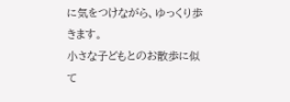に気をつけながら、ゆっくり歩きます。
小さな子どもとのお散歩に似て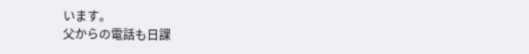います。
父からの電話も日課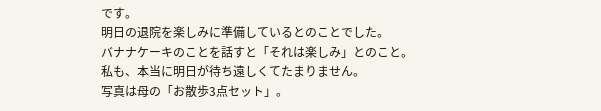です。
明日の退院を楽しみに準備しているとのことでした。
バナナケーキのことを話すと「それは楽しみ」とのこと。
私も、本当に明日が待ち遠しくてたまりません。
写真は母の「お散歩3点セット」。